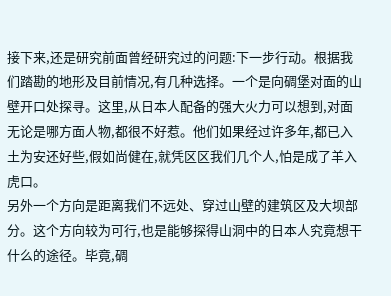接下来,还是研究前面曾经研究过的问题:下一步行动。根据我们踏勘的地形及目前情况,有几种选择。一个是向碉堡对面的山壁开口处探寻。这里,从日本人配备的强大火力可以想到,对面无论是哪方面人物,都很不好惹。他们如果经过许多年,都已入土为安还好些,假如尚健在,就凭区区我们几个人,怕是成了羊入虎口。
另外一个方向是距离我们不远处、穿过山壁的建筑区及大坝部分。这个方向较为可行,也是能够探得山洞中的日本人究竟想干什么的途径。毕竟,碉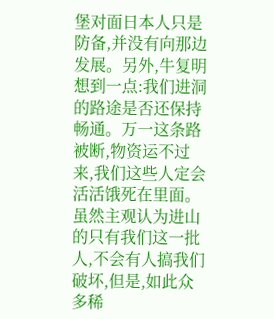堡对面日本人只是防备,并没有向那边发展。另外,牛复明想到一点:我们进洞的路途是否还保持畅通。万一这条路被断,物资运不过来,我们这些人定会活活饿死在里面。虽然主观认为进山的只有我们这一批人,不会有人搞我们破坏,但是,如此众多稀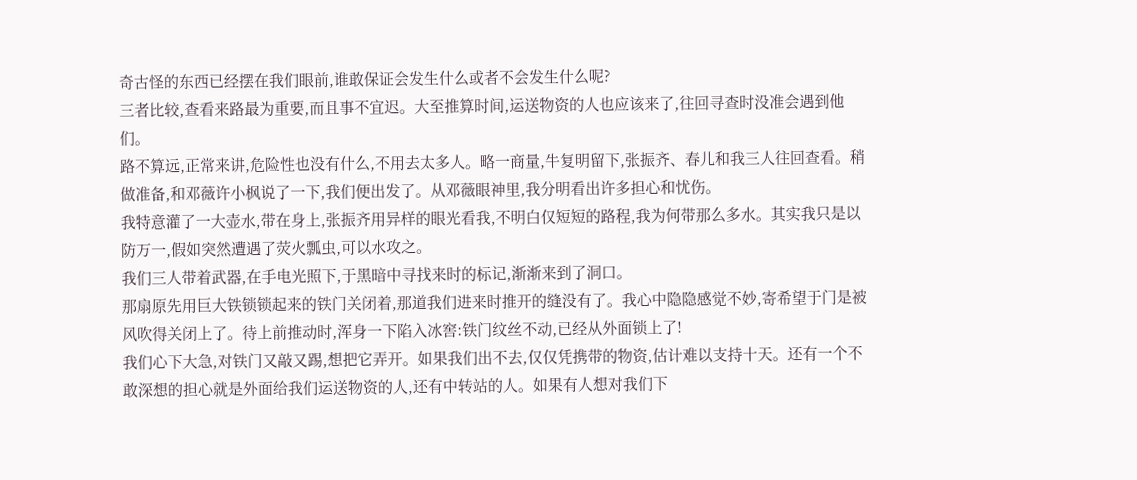奇古怪的东西已经摆在我们眼前,谁敢保证会发生什么或者不会发生什么呢?
三者比较,查看来路最为重要,而且事不宜迟。大至推算时间,运送物资的人也应该来了,往回寻查时没准会遇到他们。
路不算远,正常来讲,危险性也没有什么,不用去太多人。略一商量,牛复明留下,张振齐、春儿和我三人往回查看。稍做准备,和邓薇许小枫说了一下,我们便出发了。从邓薇眼神里,我分明看出许多担心和忧伤。
我特意灌了一大壶水,带在身上,张振齐用异样的眼光看我,不明白仅短短的路程,我为何带那么多水。其实我只是以防万一,假如突然遭遇了荧火瓢虫,可以水攻之。
我们三人带着武器,在手电光照下,于黑暗中寻找来时的标记,渐渐来到了洞口。
那扇原先用巨大铁锁锁起来的铁门关闭着,那道我们进来时推开的缝没有了。我心中隐隐感觉不妙,寄希望于门是被风吹得关闭上了。待上前推动时,浑身一下陷入冰窖:铁门纹丝不动,已经从外面锁上了!
我们心下大急,对铁门又敲又踢,想把它弄开。如果我们出不去,仅仅凭携带的物资,估计难以支持十天。还有一个不敢深想的担心就是外面给我们运送物资的人,还有中转站的人。如果有人想对我们下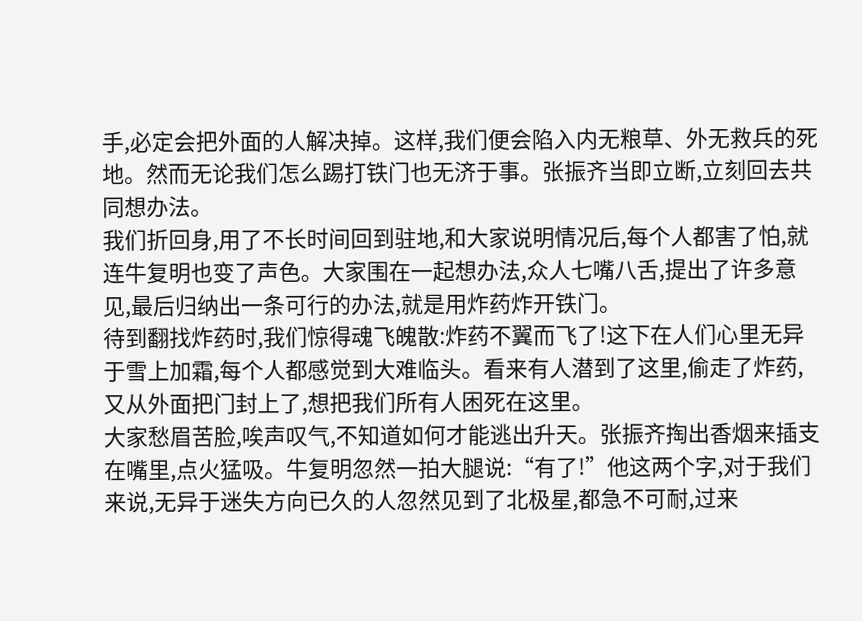手,必定会把外面的人解决掉。这样,我们便会陷入内无粮草、外无救兵的死地。然而无论我们怎么踢打铁门也无济于事。张振齐当即立断,立刻回去共同想办法。
我们折回身,用了不长时间回到驻地,和大家说明情况后,每个人都害了怕,就连牛复明也变了声色。大家围在一起想办法,众人七嘴八舌,提出了许多意见,最后归纳出一条可行的办法,就是用炸药炸开铁门。
待到翻找炸药时,我们惊得魂飞魄散:炸药不翼而飞了!这下在人们心里无异于雪上加霜,每个人都感觉到大难临头。看来有人潜到了这里,偷走了炸药,又从外面把门封上了,想把我们所有人困死在这里。
大家愁眉苦脸,唉声叹气,不知道如何才能逃出升天。张振齐掏出香烟来插支在嘴里,点火猛吸。牛复明忽然一拍大腿说:“有了!”他这两个字,对于我们来说,无异于迷失方向已久的人忽然见到了北极星,都急不可耐,过来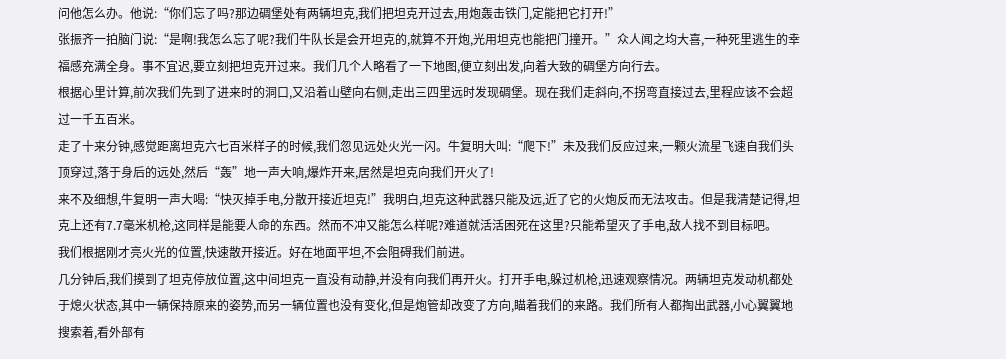问他怎么办。他说:“你们忘了吗?那边碉堡处有两辆坦克,我们把坦克开过去,用炮轰击铁门,定能把它打开!”
张振齐一拍脑门说:“是啊!我怎么忘了呢?我们牛队长是会开坦克的,就算不开炮,光用坦克也能把门撞开。”众人闻之均大喜,一种死里逃生的幸福感充满全身。事不宜迟,要立刻把坦克开过来。我们几个人略看了一下地图,便立刻出发,向着大致的碉堡方向行去。
根据心里计算,前次我们先到了进来时的洞口,又沿着山壁向右侧,走出三四里远时发现碉堡。现在我们走斜向,不拐弯直接过去,里程应该不会超过一千五百米。
走了十来分钟,感觉距离坦克六七百米样子的时候,我们忽见远处火光一闪。牛复明大叫:“爬下!”未及我们反应过来,一颗火流星飞速自我们头顶穿过,落于身后的远处,然后“轰”地一声大响,爆炸开来,居然是坦克向我们开火了!
来不及细想,牛复明一声大喝:“快灭掉手电,分散开接近坦克!”我明白,坦克这种武器只能及远,近了它的火炮反而无法攻击。但是我清楚记得,坦克上还有7.7毫米机枪,这同样是能要人命的东西。然而不冲又能怎么样呢?难道就活活困死在这里?只能希望灭了手电,敌人找不到目标吧。
我们根据刚才亮火光的位置,快速散开接近。好在地面平坦,不会阻碍我们前进。
几分钟后,我们摸到了坦克停放位置,这中间坦克一直没有动静,并没有向我们再开火。打开手电,躲过机枪,迅速观察情况。两辆坦克发动机都处于熄火状态,其中一辆保持原来的姿势,而另一辆位置也没有变化,但是炮管却改变了方向,瞄着我们的来路。我们所有人都掏出武器,小心翼翼地搜索着,看外部有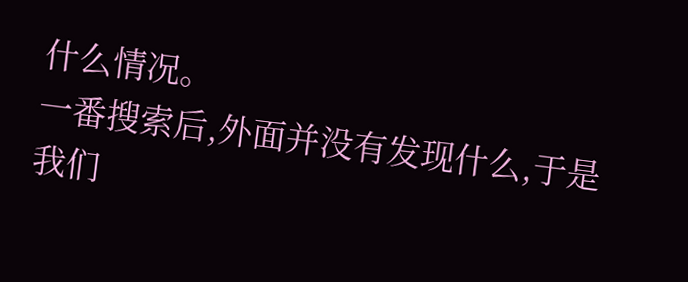什么情况。
一番搜索后,外面并没有发现什么,于是我们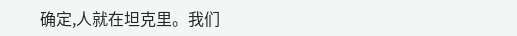确定,人就在坦克里。我们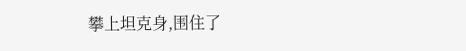攀上坦克身,围住了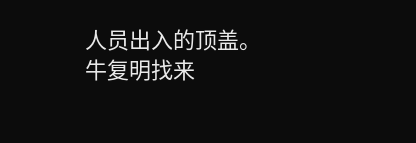人员出入的顶盖。牛复明找来